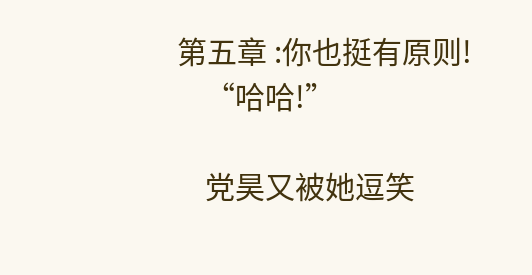第五章 :你也挺有原则!
    “哈哈!”

    党昊又被她逗笑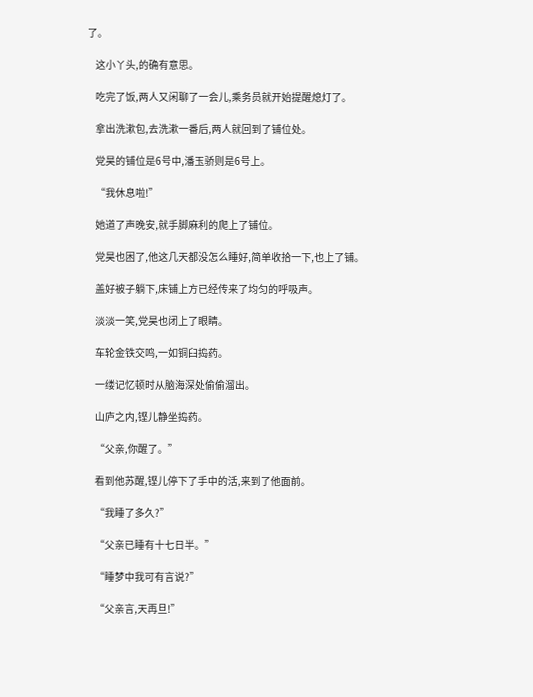了。

    这小丫头,的确有意思。

    吃完了饭,两人又闲聊了一会儿,乘务员就开始提醒熄灯了。

    拿出洗漱包,去洗漱一番后,两人就回到了铺位处。

    党昊的铺位是6号中,潘玉骄则是6号上。

    “我休息啦!”

    她道了声晚安,就手脚麻利的爬上了铺位。

    党昊也困了,他这几天都没怎么睡好,简单收拾一下,也上了铺。

    盖好被子躺下,床铺上方已经传来了均匀的呼吸声。

    淡淡一笑,党昊也闭上了眼睛。

    车轮金铁交鸣,一如铜臼捣药。

    一缕记忆顿时从脑海深处偷偷溜出。

    山庐之内,铿儿静坐捣药。

    “父亲,你醒了。”

    看到他苏醒,铿儿停下了手中的活,来到了他面前。

    “我睡了多久?”

    “父亲已睡有十七日半。”

    “睡梦中我可有言说?”

    “父亲言,天再旦!”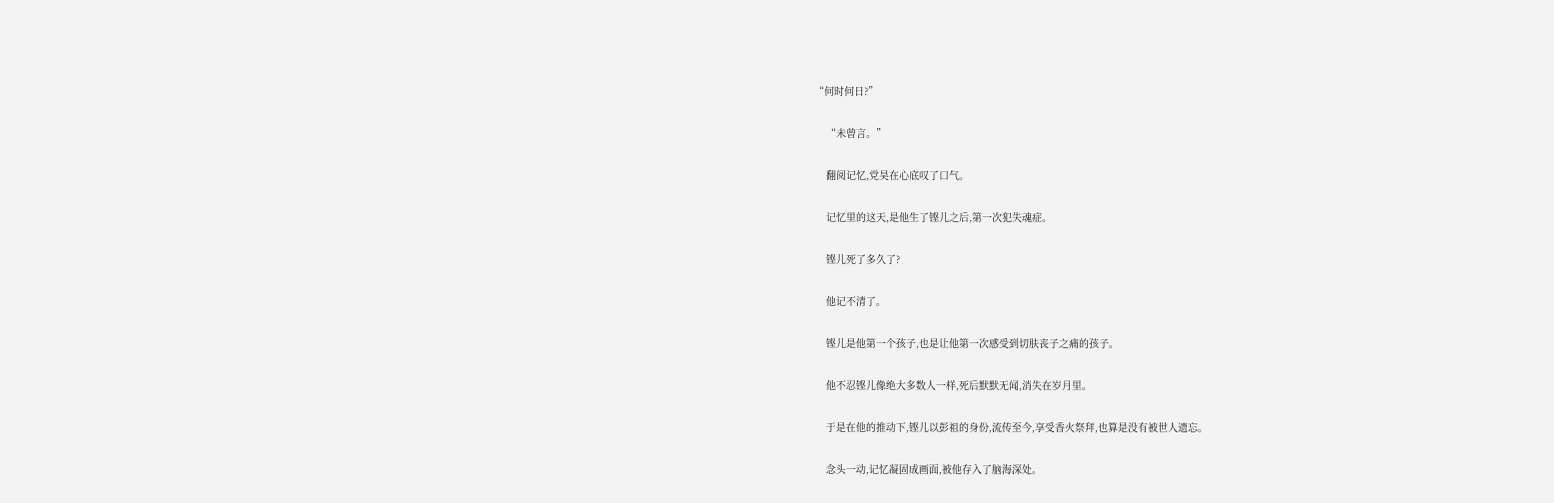“何时何日?”

    “未曾言。”

    翻阅记忆,党昊在心底叹了口气。

    记忆里的这天,是他生了铿儿之后,第一次犯失魂症。

    铿儿死了多久了?

    他记不清了。

    铿儿是他第一个孩子,也是让他第一次感受到切肤丧子之痛的孩子。

    他不忍铿儿像绝大多数人一样,死后默默无闻,消失在岁月里。

    于是在他的推动下,铿儿以彭祖的身份,流传至今,享受香火祭拜,也算是没有被世人遗忘。

    念头一动,记忆凝固成画面,被他存入了脑海深处。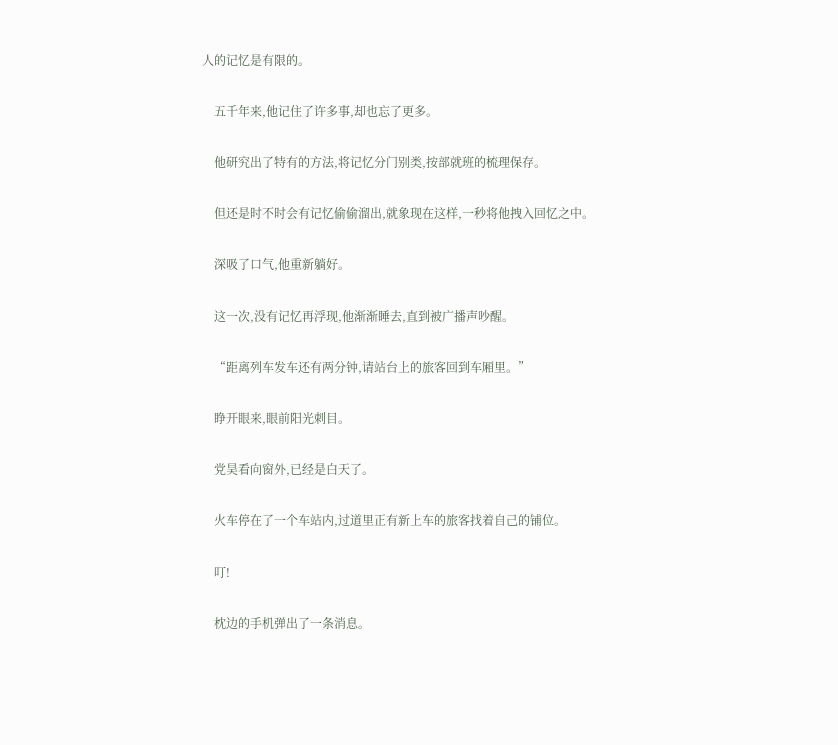人的记忆是有限的。

    五千年来,他记住了许多事,却也忘了更多。

    他研究出了特有的方法,将记忆分门别类,按部就班的梳理保存。

    但还是时不时会有记忆偷偷溜出,就象现在这样,一秒将他拽入回忆之中。

    深吸了口气,他重新躺好。

    这一次,没有记忆再浮现,他渐渐睡去,直到被广播声吵醒。

    “距离列车发车还有两分钟,请站台上的旅客回到车厢里。”

    睁开眼来,眼前阳光刺目。

    党昊看向窗外,已经是白天了。

    火车停在了一个车站内,过道里正有新上车的旅客找着自己的铺位。

    叮!

    枕边的手机弹出了一条消息。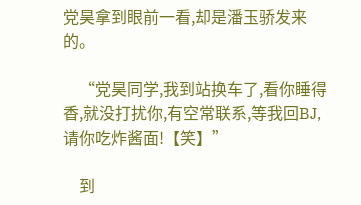党昊拿到眼前一看,却是潘玉骄发来的。

    “党昊同学,我到站换车了,看你睡得香,就没打扰你,有空常联系,等我回BJ,请你吃炸酱面!【笑】”

    到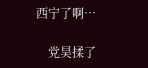西宁了啊…

    党昊揉了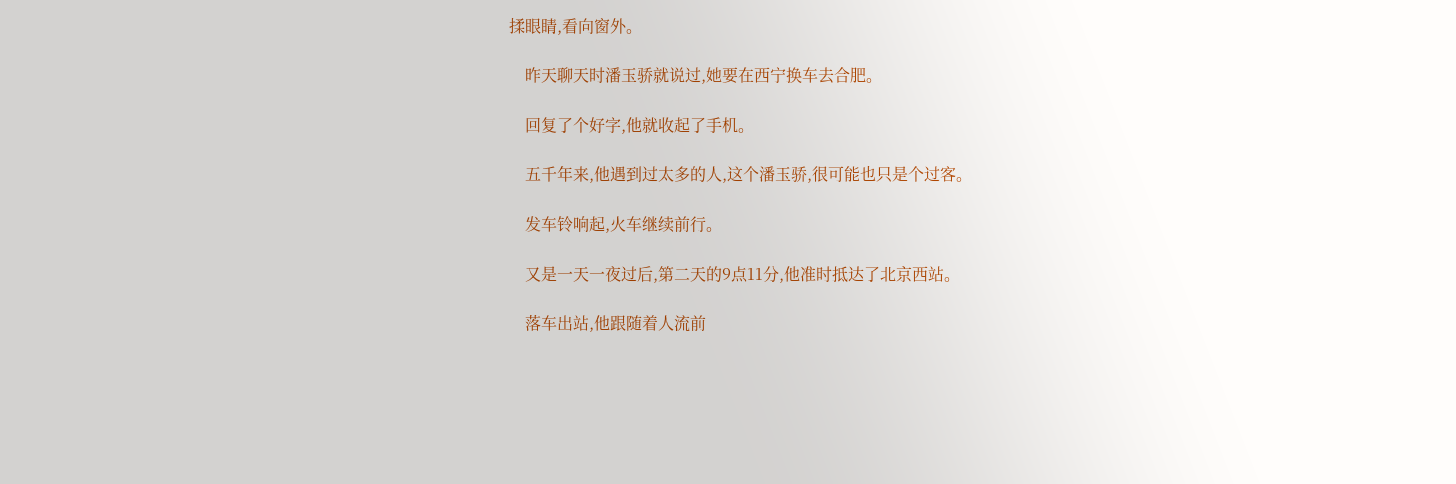揉眼睛,看向窗外。

    昨天聊天时潘玉骄就说过,她要在西宁换车去合肥。

    回复了个好字,他就收起了手机。

    五千年来,他遇到过太多的人,这个潘玉骄,很可能也只是个过客。

    发车铃响起,火车继续前行。

    又是一天一夜过后,第二天的9点11分,他准时抵达了北京西站。

    落车出站,他跟随着人流前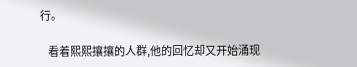行。

    看着熙熙攘攘的人群,他的回忆却又开始涌现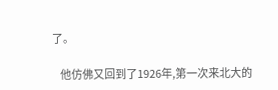了。

    他仿佛又回到了1926年,第一次来北大的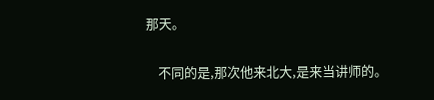那天。

    不同的是,那次他来北大,是来当讲师的。